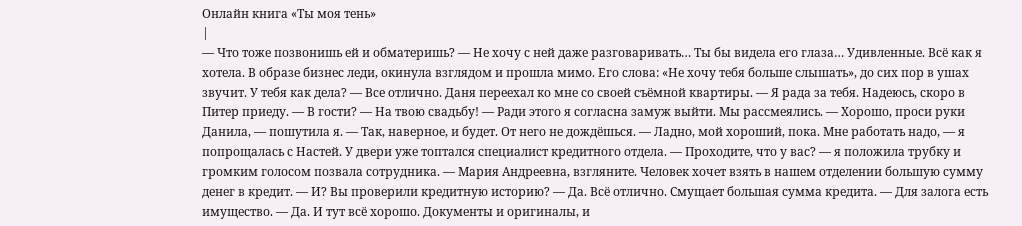Онлайн книга «Ты моя тень»
|
— Что тоже позвонишь ей и обматеришь? — Не хочу с ней даже разговаривать… Ты бы видела его глаза… Удивленные. Всё как я хотела. В образе бизнес леди, окинула взглядом и прошла мимо. Его слова: «Не хочу тебя больше слышать», до сих пор в ушах звучит. У тебя как дела? — Все отлично. Даня переехал ко мне со своей съёмной квартиры. — Я рада за тебя. Надеюсь, скоро в Питер приеду. — В гости? — На твою свадьбу! — Ради этого я согласна замуж выйти. Мы рассмеялись. — Хорошо, проси руки Данила, — пошутила я. — Так, наверное, и будет. От него не дождёшься. — Ладно, мой хороший, пока. Мне работать надо, — я попрощалась с Настей. У двери уже топтался специалист кредитного отдела. — Проходите, что у вас? — я положила трубку и громким голосом позвала сотрудника. — Мария Андреевна, взгляните. Человек хочет взять в нашем отделении большую сумму денег в кредит. — И? Вы проверили кредитную историю? — Да. Всё отлично. Смущает большая сумма кредита. — Для залога есть имущество. — Да. И тут всё хорошо. Документы и оригиналы, и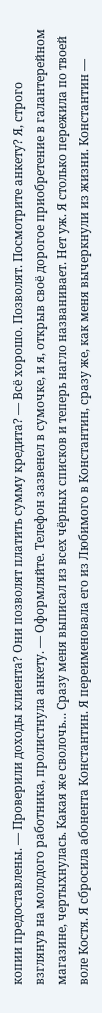копии предоставлены. — Проверили доходы клиента? Они позволят платить сумму кредита? — Всё хорошо. Позволят. Посмотрите анкету? Я, строго взглянув на молодого работника, пролистнула анкету. — Оформляйте. Телефон зазвенел в сумочке, и я, открыв своё дорогое приобретение в галантерейном магазине, чертыхнулась. Какая же сволочь… Сразу меня выписал из всех чёрных списков и теперь нагло названивает. Нет уж. Я столько пережила по твоей воле Костя. Я сбросила абонента Константин. Я переименовала его из Любимого в Константин, сразу же, как меня вычеркнули из жизни. Константин —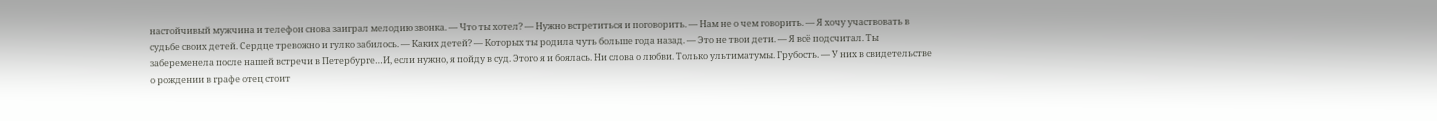настойчивый мужчина и телефон снова заиграл мелодию звонка. — Что ты хотел? — Нужно встретиться и поговорить. — Нам не о чем говорить. — Я хочу участвовать в судьбе своих детей. Сердце тревожно и гулко забилось. — Каких детей? — Которых ты родила чуть больше года назад. — Это не твои дети. — Я всё подсчитал. Ты забеременела после нашей встречи в Петербурге…И, если нужно, я пойду в суд. Этого я и боялась. Ни слова о любви. Только ультиматумы. Грубость. — У них в свидетельстве о рождении в графе отец стоит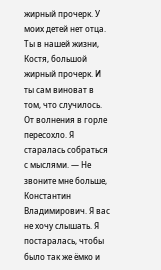жирный прочерк. У моих детей нет отца. Ты в нашей жизни, Костя, большой жирный прочерк. И ты сам виноват в том, что случилось. От волнения в горле пересохло. Я старалась собраться с мыслями. — Не звоните мне больше, Константин Владимирович. Я вас не хочу слышать. Я постаралась, чтобы было так же ёмко и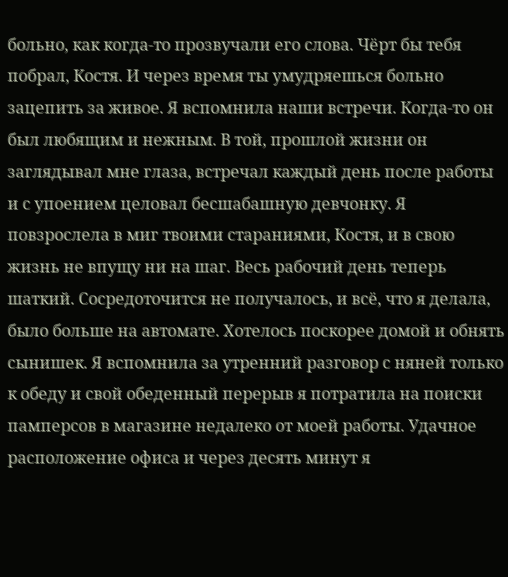больно, как когда-то прозвучали его слова. Чёрт бы тебя побрал, Костя. И через время ты умудряешься больно зацепить за живое. Я вспомнила наши встречи. Когда-то он был любящим и нежным. В той, прошлой жизни он заглядывал мне глаза, встречал каждый день после работы и с упоением целовал бесшабашную девчонку. Я повзрослела в миг твоими стараниями, Костя, и в свою жизнь не впущу ни на шаг. Весь рабочий день теперь шаткий. Сосредоточится не получалось, и всё, что я делала, было больше на автомате. Хотелось поскорее домой и обнять сынишек. Я вспомнила за утренний разговор с няней только к обеду и свой обеденный перерыв я потратила на поиски памперсов в магазине недалеко от моей работы. Удачное расположение офиса и через десять минут я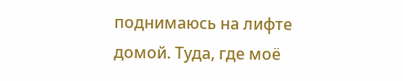поднимаюсь на лифте домой. Туда, где моё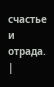счастье и отрада. |